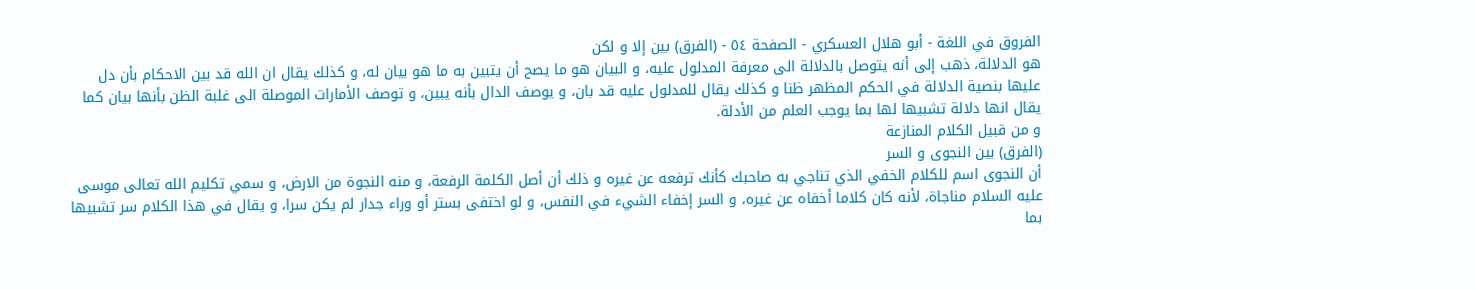الفروق في اللغة - أبو هلال العسكري - الصفحة ٥٤ - (الفرق) بين إلا و لكن
هو الدلالة، ذهب إلى أنه يتوصل بالدلالة الى معرفة المدلول عليه، و البيان هو ما يصح أن يتبين به ما هو بيان له، و كذلك يقال ان الله قد بين الاحكام بأن دل عليها بنصية الدلالة في الحكم المظهر ظنا و كذلك يقال للمدلول عليه قد بان، و يوصف الدال بأنه يبين، و توصف الأمارات الموصلة الى غلبة الظن بأنها بيان كما يقال انها دلالة تشبيها لها بما يوجب العلم من الأدلة.
و من قبيل الكلام المنازعة
(الفرق) بين النجوى و السر
أن النجوى اسم للكلام الخفي الذي تناجي به صاحبك كأنك ترفعه عن غيره و ذلك أن أصل الكلمة الرفعة، و منه النجوة من الارض، و سمي تكليم الله تعالى موسى عليه السلام مناجاة، لأنه كان كلاما أخفاه عن غيره، و السر إخفاء الشيء في النفس، و لو اختفى بستر أو وراء جدار لم يكن سرا، و يقال في هذا الكلام سر تشبيها بما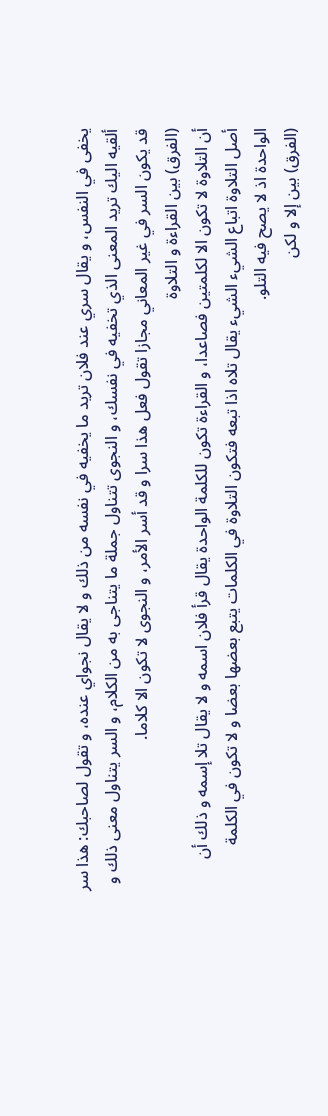يخفى في النفس، و يقال سري عند فلان تريد ما يخفيه في نفسه من ذلك و لا يقال نجواي عنده، و تقول لصاحبك: هذا سر ألقيه اليك تريد المعنى الذي تخفيه في نفسك، و النجوى تتناول جملة ما يتناجى به من الكلام، و السر يتناول معنى ذلك و قد يكون السر في غير المعاني مجازا تقول فعل هذا سرا و قد أسر الأمر، و النجوى لا تكون الا كلاما.
(الفرق) بين القراءة و التلاوة
أن التلاوة لا تكون الا لكلمتين فصاعدا، و القراءة تكون للكلمة الواحدة يقال قرأ فلان اسمه و لا يقال تلا إسمه و ذلك أن أصل التلاوة اتباع الشيء الشيء يقال تلاه اذا تبعه فتكون التلاوة في الكلمات يتبع بعضها بعضا و لا تكون في الكلمة الواحدة اذ لا يصح فيه التلو.
(الفرق) بين إلا و لكن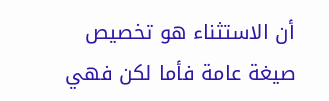أن الاستثناء هو تخصيص صيغة عامة فأما لكن فهي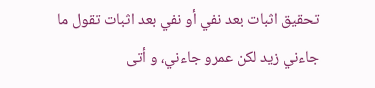تحقيق اثبات بعد نفي أو نفي بعد اثبات تقول ما جاءني زيد لكن عمرو جاءني، و أتى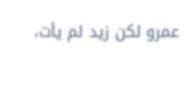عمرو لكن زيد لم يأت،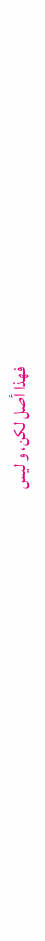فهذا أصل لكن، و ليس